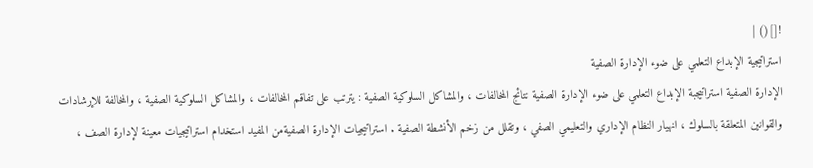![]() |
استراتيجية الإبداع التعلمي على ضوء الإدارة الصفية
الإدارة الصفية استراتيجبة الإبداع التعلمي على ضوء الإدارة الصفية نتائج المخالفات ، والمشاكل السلوكية الصفية : يترتب على تفاقم المخالفات ، والمشاكل السلوكية الصفية ، والمخالفة للإرشادات والقوانين المتعلقة بالسلوك ، انهيار النظام الإداري والتعليمي الصفي ، وتقلل من زخم الأنشطة الصفية . استراتيجيات الإدارة الصفيةمن المفيد استخدام استراتيجيات معينة لإدارة الصف ،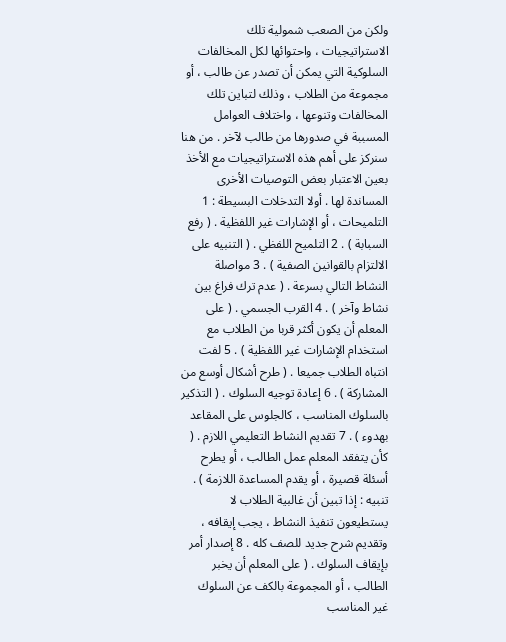ولكن من الصعب شمولية تلك الاستراتيجيات ، واحتوائها لكل المخالفات السلوكية التي يمكن أن تصدر عن طالب ، أو مجموعة من الطلاب ، وذلك لتباين تلك المخالفات وتنوعها ، واختلاف العوامل المسببة في صدورها من طالب لآخر . من هنا سنركز على أهم هذه الاستراتيجيات مع الأخذ بعين الاعتبار بعض التوصيات الأخرى المساندة لها . أولا التدخلات البسيطة : 1 التلميحات ، أو الإشارات غير اللفظية . ( رفع السبابة ) . 2 التلميح اللفظي . ( التنبيه على الالتزام بالقوانين الصفية ) . 3 مواصلة النشاط التالي بسرعة . ( عدم ترك فراغ بين نشاط وآخر ) . 4 القرب الجسمي . ( على المعلم أن يكون أكثر قربا من الطلاب مع استخدام الإشارات غير اللفظية ) . 5 لفت انتباه الطلاب جميعا . ( طرح أشكال أوسع من المشاركة ) . 6 إعادة توجيه السلوك . ( التذكير بالسلوك المناسب ، كالجلوس على المقاعد بهدوء ) . 7 تقديم النشاط التعليمي اللازم . ( كأن يتفقد المعلم عمل الطالب ، أو يطرح أسئلة قصيرة ، أو يقدم المساعدة اللازمة ) . تنبيه : إذا تبين أن غالبية الطلاب لا يستطيعون تنفيذ النشاط ، يجب إيقافه ، وتقديم شرح جديد للصف كله . 8 إصدار أمر بإيقاف السلوك . ( على المعلم أن يخبر الطالب ، أو المجموعة بالكف عن السلوك غير المناسب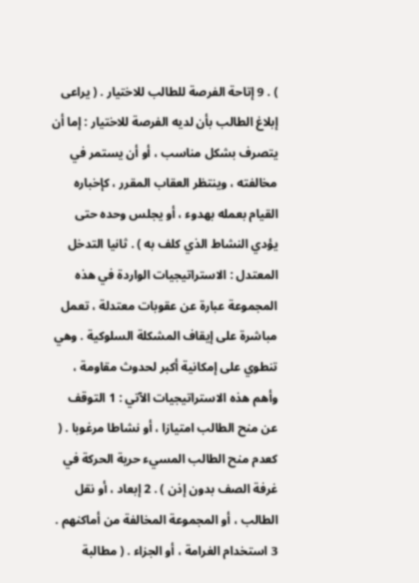) . 9 إتاحة الفرصة للطالب للاختيار . ( يراعى إبلاغ الطالب بأن لديه الفرصة للاختيار : إما أن يتصرف بشكل مناسب ، أو أن يستمر في مخالفته ، وينتظر العقاب المقرر ، كإخباره القيام بعمله بهدوء ، أو يجلس وحده حتى يؤدي النشاط الذي كلف به ) . ثانيا التدخل المعتدل : الاستراتيجيات الواردة في هذه المجموعة عبارة عن عقوبات معتدلة ، تعمل مباشرة على إيقاف المشكلة السلوكية . وهي تنطوي على إمكانية أكبر لحدوث مقاومة ، وأهم هذه الاستراتيجيات الآتي : 1 التوقف عن منح الطالب امتيازا ، أو نشاطا مرغوبا . ( كعدم منح الطالب المسيء حرية الحركة في غرفة الصف بدون إذن ) . 2 إبعاد ، أو نقل الطالب ، أو المجموعة المخالفة من أماكنهم . 3 استخدام الغرامة ، أو الجزاء . ( مطالبة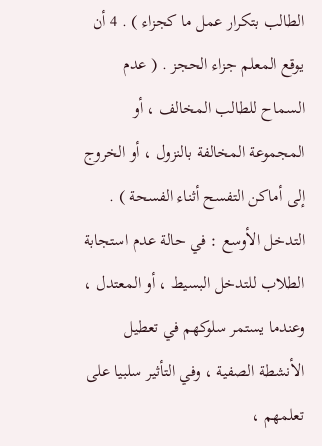الطالب بتكرار عمل ما كجزاء ) . 4 أن يوقع المعلم جزاء الحجز . ( عدم السماح للطالب المخالف ، أو المجموعة المخالفة بالنزول ، أو الخروج إلى أماكن التفسح أثناء الفسحة ) . التدخل الأوسع : في حالة عدم استجابة الطلاب للتدخل البسيط ، أو المعتدل ، وعندما يستمر سلوكهم في تعطيل الأنشطة الصفية ، وفي التأثير سلبيا على تعلمهم ،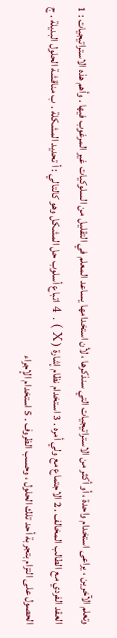وتعلم الآخرين ، يراعى استخدام واحدة ، أو أكثر من الاستراتيجيات التي سنذكرها ، لأن استخدامها يساعد المعلم في التقليل من السلوكيات غير المرغوب فيها . وأهم هذه الاستراتيجيات : 1 العقد الفردي مع الطالب المخالف . 2 الاجتماع مع ولي أمره . 3 استخدام نظام إشارة ( X ) . 4 اتباع أسلوب حل المشكل وهو كالتالي : أ تحديد المشكلة . ب مناقشة الحلول البديلة . ج الحصول على التزام بتجربة أحد تلك الحلول ، وحسب الظروف . 5 استخدام الإجراء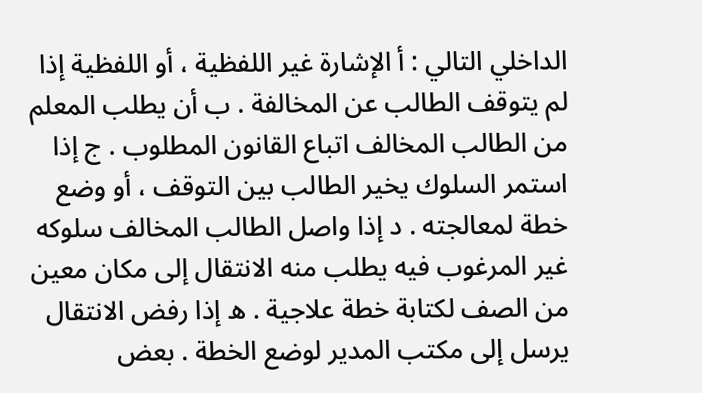الداخلي التالي : أ الإشارة غير اللفظية ، أو اللفظية إذا لم يتوقف الطالب عن المخالفة . ب أن يطلب المعلم من الطالب المخالف اتباع القانون المطلوب . ج إذا استمر السلوك يخير الطالب بين التوقف ، أو وضع خطة لمعالجته . د إذا واصل الطالب المخالف سلوكه غير المرغوب فيه يطلب منه الانتقال إلى مكان معين من الصف لكتابة خطة علاجية . ه إذا رفض الانتقال يرسل إلى مكتب المدير لوضع الخطة . بعض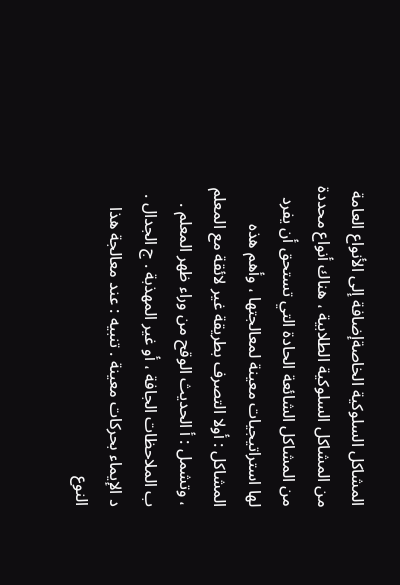المشاكل السلوكية الخاصةإضافة إلى الأنواع العامة من المشاكل السلوكية الطلابية ، هناك أنواع محددة من المشاكل الشائعة الحادة التي تستحق أن يفرد لها استراتيجيات معينة لمعالجتها ، وأهم هذه المشاكل : أولا التصرف بطريقة غير لائقة مع المعلم ، وتشمل : أ الحديث الوقح من وراء ظهر المعلم . ب الملاحظات الجافة ، أو غير المهذبة . ج الجدال . د الإيماء بحركات معينة . تنبيه : عند معالجة هذا النوع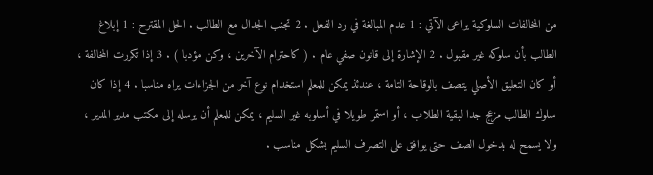من المخالفات السلوكية يراعى الآتي : 1 عدم المبالغة في رد الفعل . 2 تجنب الجدال مع الطالب . الحل المقترح : 1 إبلاغ الطالب بأن سلوكه غير مقبول . 2 الإشارة إلى قانون صفي عام . ( كاحترام الآخرين ، وكن مؤدبا ) . 3 إذا تكررت المخالفة ، أو كان التعليق الأصلي يتصف بالوقاحة التامة ، عندئذ يمكن للمعلم استخدام نوع آخر من الجزاءات يراه مناسبا . 4 إذا كان سلوك الطالب مزعج جدا لبقية الطلاب ، أو استمر طويلا في أسلوبه غير السليم ، يمكن للمعلم أن يرسله إلى مكتب مدير المدير ، ولا يسمح له بدخول الصف حتى يوافق على التصرف السليم بشكل مناسب .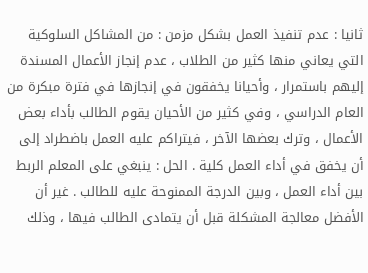ثانيا : عدم تنفيذ العمل بشكل مزمن : من المشاكل السلوكية التي يعاني منها كثير من الطلاب ، عدم إنجاز الأعمال المسندة إليهم باستمرار ، وأحيانا يخفقون في إنجازها في فترة مبكرة من العام الدراسي ، وفي كثير من الأحيان يقوم الطالب بأداء بعض الأعمال ، وترك بعضها الآخر ، فيتراكم عليه العمل باضطراد إلى أن يخفق في أداء العمل كلية . الحل : ينبغي على المعلم الربط بين أداء العمل ، وبين الدرجة الممنوحة عليه للطالب . غير أن الأفضل معالجة المشكلة قبل أن يتمادى الطالب فيها ، وذلك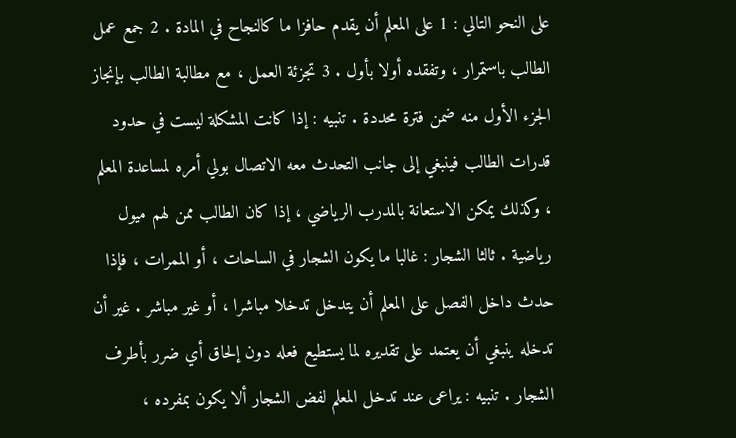على النحو التالي : 1 على المعلم أن يقدم حافزا ما كالنجاح في المادة . 2 جمع عمل الطالب باستمرار ، وتفقده أولا بأول . 3 تجزئة العمل ، مع مطالبة الطالب بإنجاز الجزء الأول منه ضمن فترة محددة . تنبيه : إذا كانت المشكلة ليست في حدود قدرات الطالب فينبغي إلى جانب التحدث معه الاتصال بولي أمره لمساعدة المعلم ، وكذلك يمكن الاستعانة بالمدرب الرياضي ، إذا كان الطالب ممن لهم ميول رياضية . ثالثا الشجار : غالبا ما يكون الشجار في الساحات ، أو الممرات ، فإذا حدث داخل الفصل على المعلم أن يتدخل تدخلا مباشرا ، أو غير مباشر . غير أن تدخله ينبغي أن يعتمد على تقديره لما يستطيع فعله دون إلحاق أي ضرر بأطرف الشجار . تنبيه : يراعى عند تدخل المعلم لفض الشجار ألا يكون بمفرده ،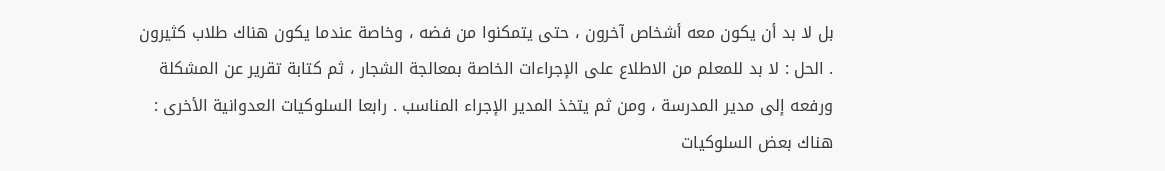بل لا بد أن يكون معه أشخاص آخرون ، حتى يتمكنوا من فضه ، وخاصة عندما يكون هناك طلاب كثيرون . الحل : لا بد للمعلم من الاطلاع على الإجراءات الخاصة بمعالجة الشجار ، ثم كتابة تقرير عن المشكلة ورفعه إلى مدير المدرسة ، ومن ثم يتخذ المدير الإجراء المناسب . رابعا السلوكيات العدوانية الأخرى : هناك بعض السلوكيات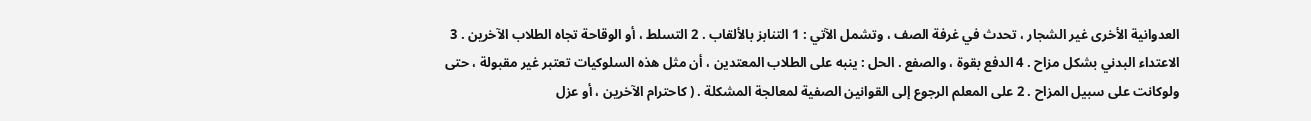العدوانية الأخرى غير الشجار ، تحدث في غرفة الصف ، وتشمل الآتي : 1 التنابز بالألقاب . 2 التسلط ، أو الوقاحة تجاه الطلاب الآخرين . 3 الاعتداء البدني بشكل مزاح . 4 الدفع بقوة ، والصفع . الحل : ينبه على الطلاب المعتدين ، أن مثل هذه السلوكيات تعتبر غير مقبولة ، حتى ولوكانت على سبيل المزاح . 2 على المعلم الرجوع إلى القوانين الصفية لمعالجة المشكلة . ( كاحترام الآخرين ، أو عزل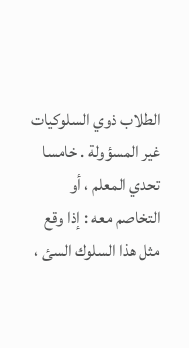الطلاب ذوي السلوكيات غير المسؤولة . خامسا تحدي المعلم ، أو التخاصم معه : إذا وقع مثل هذا السلوك السئ ،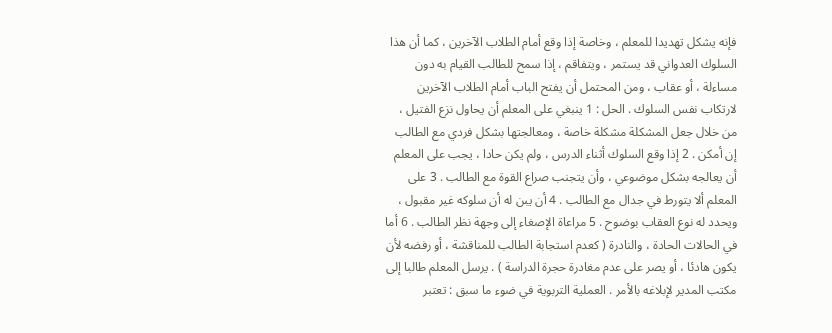فإنه يشكل تهديدا للمعلم ، وخاصة إذا وقع أمام الطلاب الآخرين ، كما أن هذا السلوك العدواني قد يستمر ، ويتفاقم ، إذا سمح للطالب القيام به دون مساءلة ، أو عقاب ، ومن المحتمل أن يفتح الباب أمام الطلاب الآخرين لارتكاب نفس السلوك . الحل : 1 ينبغي على المعلم أن يحاول نزع الفتيل ، من خلال جعل المشكلة مشكلة خاصة ، ومعالجتها بشكل فردي مع الطالب إن أمكن . 2 إذا وقع السلوك أثناء الدرس ، ولم يكن حادا ، يجب على المعلم أن يعالجه بشكل موضوعي ، وأن يتجنب صراع القوة مع الطالب . 3 على المعلم ألا يتورط في جدال مع الطالب . 4 أن يبن له أن سلوكه غير مقبول ، ويحدد له نوع العقاب بوضوح . 5 مراعاة الإصغاء إلى وجهة نظر الطالب . 6 أما في الحالات الحادة ، والنادرة ( كعدم استجابة الطالب للمناقشة ، أو رفضه لأن يكون هادئا ، أو يصر على عدم مغادرة حجرة الدراسة ) . يرسل المعلم طالبا إلى مكتب المدير لإبلاغه بالأمر . العملية التربوية في ضوء ما سبق : تعتبر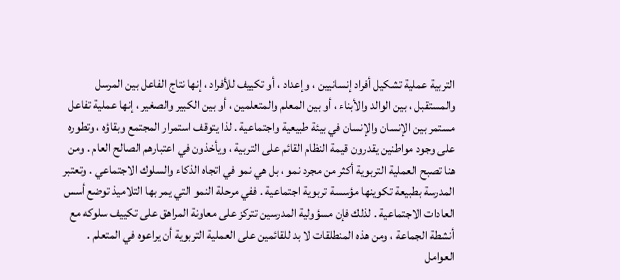التربية عملية تشكيل أفراد إنسانيين ، وإعداد ، أو تكييف للأفراد ، إنها نتاج الفاعل بين المرسل والمستقبل ، بين الوالد والأبناء ، أو بين المعلم والمتعلمين ، أو بين الكبير والصغير ، إنها عملية تفاعل مستمر بين الإنسان والإنسان في بيئة طبيعية واجتماعية . لذا يتوقف استمرار المجتمع وبقاؤه ، وتطوره على وجود مواطنين يقدرون قيمة النظام القائم على التربية ، ويأخذون في اعتبارهم الصالح العام . ومن هنا تصبح العملية التربوية أكثر من مجرد نمو ، بل هي نمو في اتجاه الذكاء والسلوك الاجتماعي . وتعتبر المدرسة بطبيعة تكوينها مؤسسة تربوية اجتماعية . ففي مرحلة النمو التي يمر بها التلاميذ توضع أسس العادات الاجتماعية . لذلك فإن مسؤولية المدرسين تتركز على معاونة المراهق على تكييف سلوكه مع أنشطة الجماعة ، ومن هذه المنطلقات لا بد للقائمين على العملية التربوية أن يراعوه في المتعلم . العوامل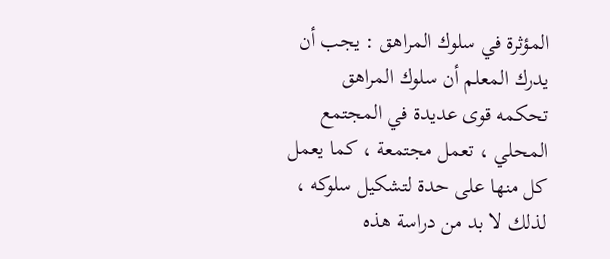المؤثرة في سلوك المراهق : يجب أن يدرك المعلم أن سلوك المراهق تحكمه قوى عديدة في المجتمع المحلي ، تعمل مجتمعة ، كما يعمل كل منها على حدة لتشكيل سلوكه ، لذلك لا بد من دراسة هذه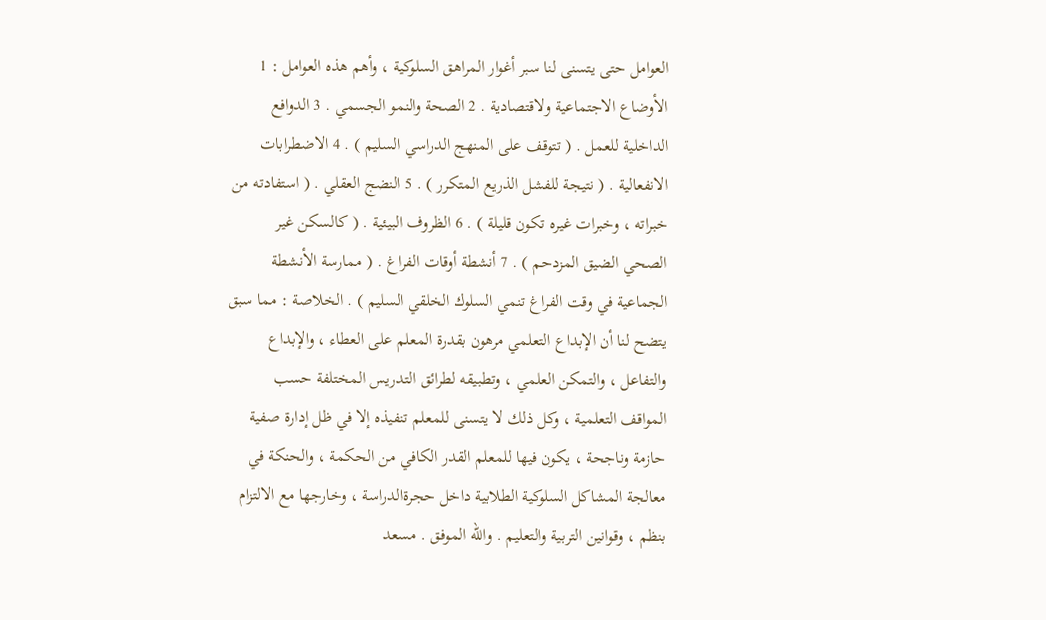العوامل حتى يتسنى لنا سبر أغوار المراهق السلوكية ، وأهم هذه العوامل : 1 الأوضاع الاجتماعية ولاقتصادية . 2 الصحة والنمو الجسمي . 3 الدوافع الداخلية للعمل . ( تتوقف على المنهج الدراسي السليم ) . 4 الاضطرابات الانفعالية . ( نتيجة للفشل الذريع المتكرر ) . 5 النضج العقلي . ( استفادته من خبراته ، وخبرات غيره تكون قليلة ) . 6 الظروف البيئية . ( كالسكن غير الصحي الضيق المزدحم ) . 7 أنشطة أوقات الفراغ . ( ممارسة الأنشطة الجماعية في وقت الفراغ تنمي السلوك الخلقي السليم ) . الخلاصة : مما سبق يتضح لنا أن الإبداع التعلمي مرهون بقدرة المعلم على العطاء ، والإبداع والتفاعل ، والتمكن العلمي ، وتطبيقه لطرائق التدريس المختلفة حسب المواقف التعلمية ، وكل ذلك لا يتسنى للمعلم تنفيذه إلا في ظل إدارة صفية حازمة وناجحة ، يكون فيها للمعلم القدر الكافي من الحكمة ، والحنكة في معالجة المشاكل السلوكية الطلابية داخل حجرةالدراسة ، وخارجها مع الالتزام بنظم ، وقوانين التربية والتعليم . والله الموفق . مسعد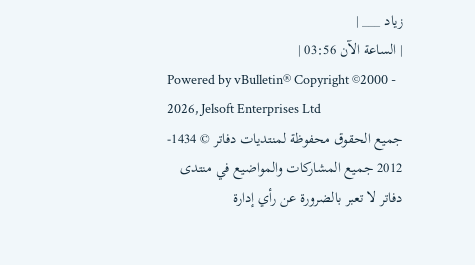زياد ___ |
| الساعة الآن 03:56 |
Powered by vBulletin® Copyright ©2000 - 2026, Jelsoft Enterprises Ltd
جميع الحقوق محفوظة لمنتديات دفاتر © 1434- 2012 جميع المشاركات والمواضيع في منتدى دفاتر لا تعبر بالضرورة عن رأي إدارة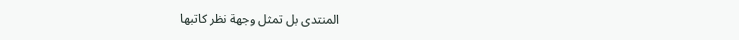المنتدى بل تمثل وجهة نظر كاتبها